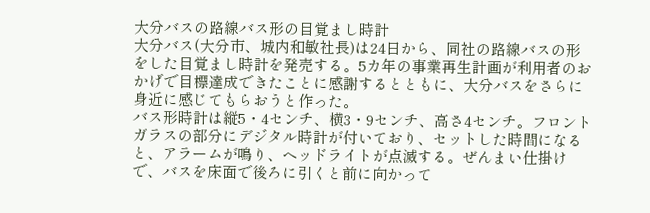大分バスの路線バス形の目覚まし時計
大分バス(大分市、城内和敏社長)は24日から、同社の路線バスの形をした目覚まし時計を発売する。5カ年の事業再生計画が利用者のおかげで目標達成できたことに感謝するとともに、大分バスをさらに身近に感じてもらおうと作った。
バス形時計は縦5・4センチ、横3・9センチ、高さ4センチ。フロントガラスの部分にデジタル時計が付いており、セットした時間になると、アラームが鳴り、ヘッドライトが点滅する。ぜんまい仕掛けで、バスを床面で後ろに引くと前に向かって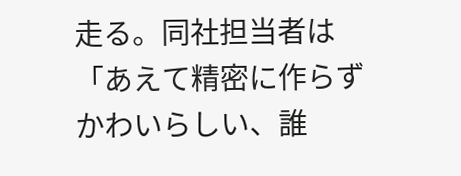走る。同社担当者は「あえて精密に作らずかわいらしい、誰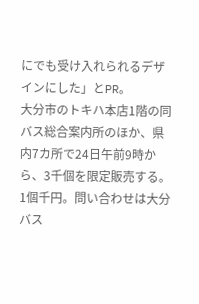にでも受け入れられるデザインにした」とPR。
大分市のトキハ本店1階の同バス総合案内所のほか、県内7カ所で24日午前9時から、3千個を限定販売する。1個千円。問い合わせは大分バス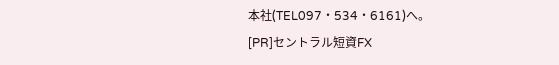本社(TEL097・534・6161)へ。
[PR]セントラル短資FX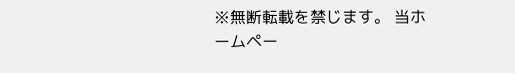※無断転載を禁じます。 当ホームペー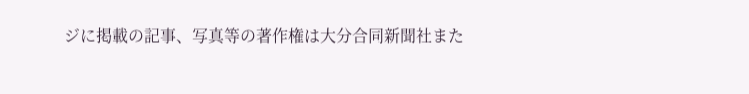ジに掲載の記事、写真等の著作権は大分合同新聞社また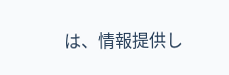は、情報提供し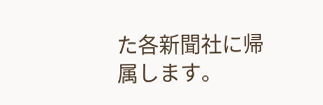た各新聞社に帰属します。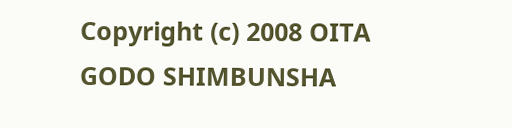Copyright (c) 2008 OITA GODO SHIMBUNSHA